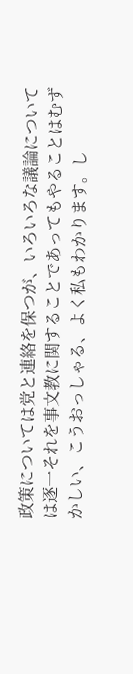政策については党と連絡を保つが、いろいろな議論については逐一それを事文教に関することであってもやることはむずかしい、こうおっしゃる、よく私もわかります。し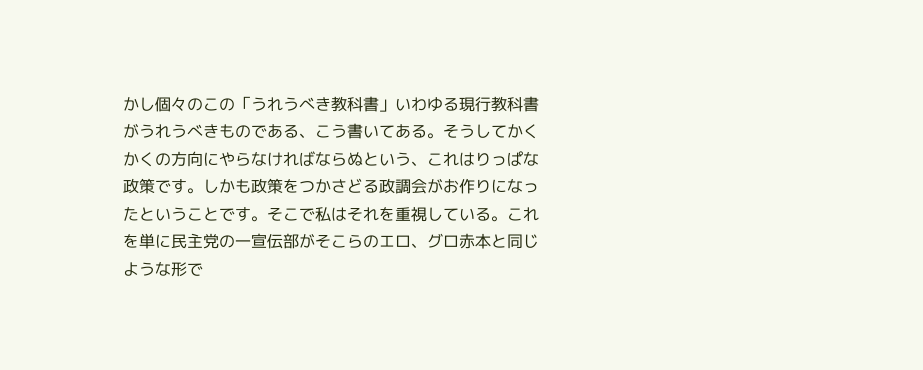かし個々のこの「うれうべき教科書」いわゆる現行教科書がうれうべきものである、こう書いてある。そうしてかくかくの方向にやらなければならぬという、これはりっぱな政策です。しかも政策をつかさどる政調会がお作りになったということです。そこで私はそれを重視している。これを単に民主党の一宣伝部がそこらのエロ、グロ赤本と同じような形で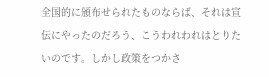全国的に頒布せられたものならば、それは宣伝にやったのだろう、こうわれわれはとりたいのです。しかし政策をつかさ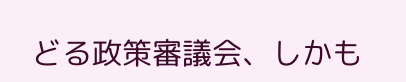どる政策審議会、しかも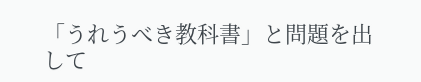「うれうべき教科書」と問題を出して